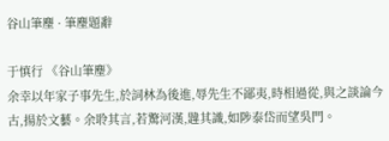谷山筆麈 · 筆麈題辭

于慎行 《谷山筆麈》
余幸以年家子事先生,於詞林為後進,辱先生不鄙夷,時相過從,與之談論今古,揚於文藝。余聆其言,若驚河漢,韙其識,如陟泰岱而望吳門。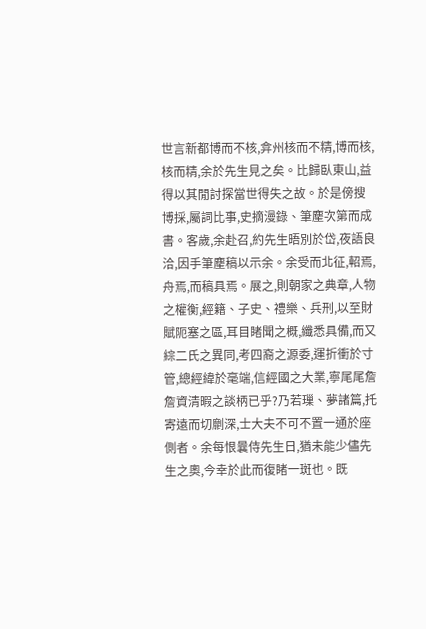世言新都博而不核,弇州核而不精,博而核,核而精,余於先生見之矣。比歸臥東山,益得以其閒討探當世得失之故。於是傍搜博採,屬詞比事,史摘漫錄、筆麈次第而成書。客歲,余赴召,約先生晤別於岱,夜語良洽,因手筆麈稿以示余。余受而北征,軺焉,舟焉,而稿具焉。展之,則朝家之典章,人物之權衡,經籍、子史、禮樂、兵刑,以至財賦阨塞之區,耳目睹聞之概,纖悉具備,而又綜二氏之異同,考四裔之源委,運折衝於寸管,總經緯於毫端,信經國之大業,寧尾尾詹詹資清暇之談柄已乎?乃若璅、夢諸篇,托寄遠而切劘深,士大夫不可不置一通於座側者。余每恨曩侍先生日,猶未能少儘先生之奧,今幸於此而復睹一斑也。既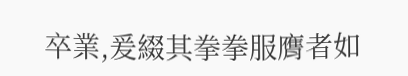卒業,爰綴其拳拳服膺者如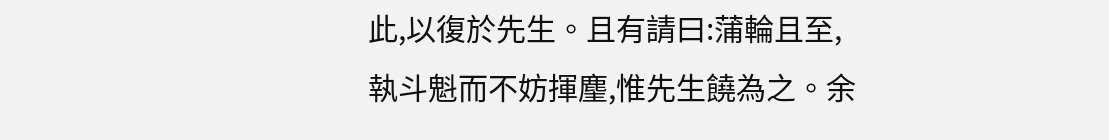此,以復於先生。且有請曰:蒲輪且至,執斗魁而不妨揮麈,惟先生饒為之。余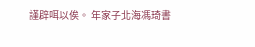謹辟咡以俟。 年家子北海馮琦書